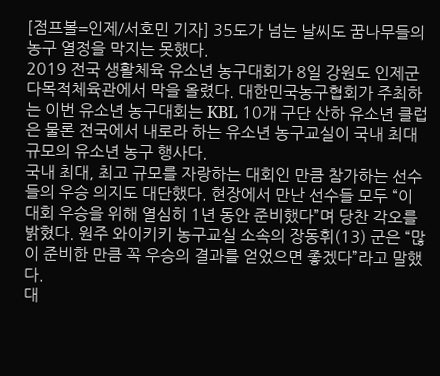[점프볼=인제/서호민 기자] 35도가 넘는 날씨도 꿈나무들의 농구 열정을 막지는 못했다.
2019 전국 생활체육 유소년 농구대회가 8일 강원도 인제군 다목적체육관에서 막을 올렸다. 대한민국농구협회가 주최하는 이번 유소년 농구대회는 KBL 10개 구단 산하 유소년 클럽은 물론 전국에서 내로라 하는 유소년 농구교실이 국내 최대 규모의 유소년 농구 행사다.
국내 최대, 최고 규모를 자랑하는 대회인 만큼 참가하는 선수들의 우승 의지도 대단했다. 현장에서 만난 선수들 모두 “이 대회 우승을 위해 열심히 1년 동안 준비했다”며 당찬 각오를 밝혔다. 원주 와이키키 농구교실 소속의 장동휘(13) 군은 “많이 준비한 만큼 꼭 우승의 결과를 얻었으면 좋겠다”라고 말했다.
대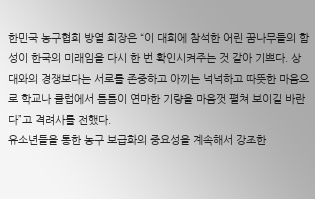한민국 농구협회 방열 회장은 “이 대회에 참석한 어린 꿈나무들의 함성이 한국의 미래임을 다시 한 번 확인시켜주는 것 같아 기쁘다. 상대와의 경쟁보다는 서로를 존중하고 아끼는 넉넉하고 따뜻한 마음으로 학교나 클럽에서 틈틈이 연마한 기량을 마음껏 펼쳐 보이길 바란다”고 격려사를 전했다.
유소년들을 통한 농구 보급화의 중요성을 계속해서 강조한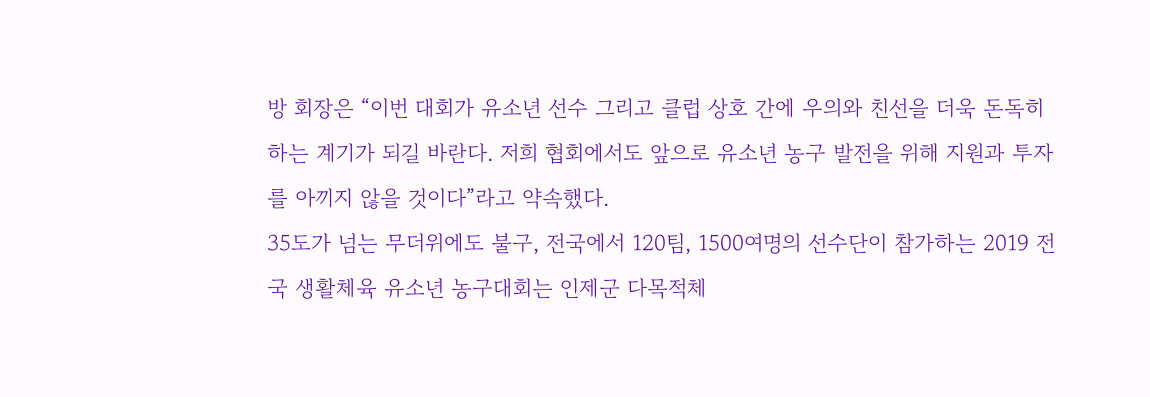방 회장은 “이번 대회가 유소년 선수 그리고 클럽 상호 간에 우의와 친선을 더욱 돈독히 하는 계기가 되길 바란다. 저희 협회에서도 앞으로 유소년 농구 발전을 위해 지원과 투자를 아끼지 않을 것이다”라고 약속했다.
35도가 넘는 무더위에도 불구, 전국에서 120팀, 1500여명의 선수단이 참가하는 2019 전국 생활체육 유소년 농구대회는 인제군 다목적체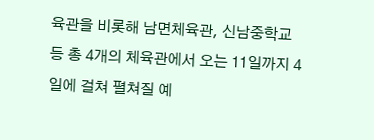육관을 비롯해 남면체육관, 신남중학교 등 총 4개의 체육관에서 오는 11일까지 4일에 걸쳐 펼쳐질 예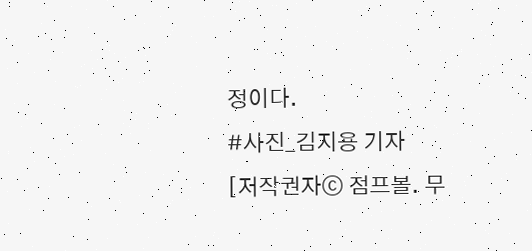정이다.
#사진_김지용 기자
[저작권자ⓒ 점프볼. 무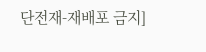단전재-재배포 금지]